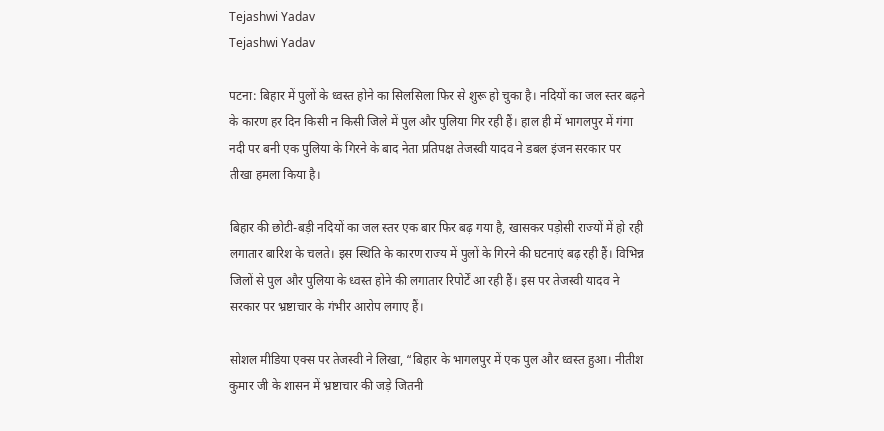Tejashwi Yadav
Tejashwi Yadav

पटना: बिहार में पुलों के ध्वस्त होने का सिलसिला फिर से शुरू हो चुका है। नदियों का जल स्तर बढ़ने के कारण हर दिन किसी न किसी जिले में पुल और पुलिया गिर रही हैं। हाल ही में भागलपुर में गंगा नदी पर बनी एक पुलिया के गिरने के बाद नेता प्रतिपक्ष तेजस्वी यादव ने डबल इंजन सरकार पर तीखा हमला किया है।

बिहार की छोटी-बड़ी नदियों का जल स्तर एक बार फिर बढ़ गया है, खासकर पड़ोसी राज्यों में हो रही लगातार बारिश के चलते। इस स्थिति के कारण राज्य में पुलों के गिरने की घटनाएं बढ़ रही हैं। विभिन्न जिलों से पुल और पुलिया के ध्वस्त होने की लगातार रिपोर्टें आ रही हैं। इस पर तेजस्वी यादव ने सरकार पर भ्रष्टाचार के गंभीर आरोप लगाए हैं।

सोशल मीडिया एक्स पर तेजस्वी ने लिखा, “बिहार के भागलपुर में एक पुल और ध्वस्त हुआ। नीतीश कुमार जी के शासन में भ्रष्टाचार की जड़े जितनी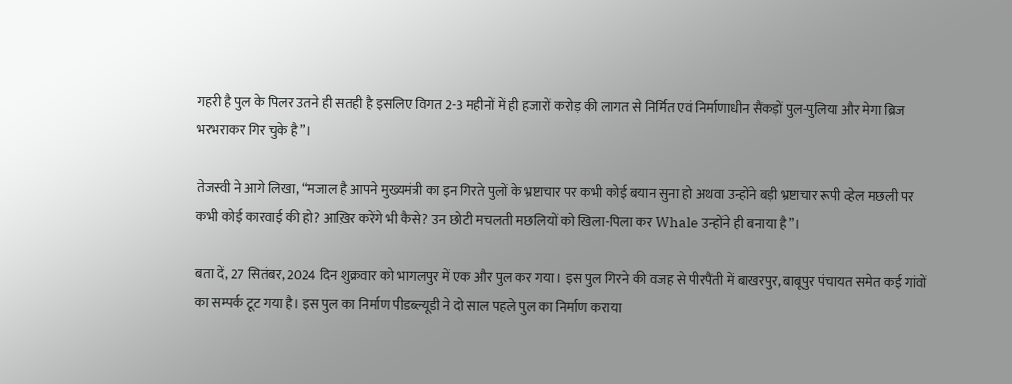गहरी है पुल के पिलर उतने ही सतही है इसलिए विगत 2-3 महीनों में ही हजारों करोड़ की लागत से निर्मित एवं निर्माणाधीन सैंकड़ों पुल-पुलिया और मेगा ब्रिज भरभराकर गिर चुके है”।

तेजस्वी ने आगे लिखा, “मजाल है आपने मुख्यमंत्री का इन गिरते पुलों के भ्रष्टाचार पर कभी कोई बयान सुना हो अथवा उन्होंने बड़ी भ्रष्टाचार रूपी व्हेल मछली पर कभी कोई कारवाई की हो? आख़िर करेंगे भी कैसे? उन छोटी मचलती मछलियों को खिला-पिला कर Whale उन्होंने ही बनाया है”।

बता दें, 27 सितंबर, 2024 दिन शुक्रवार को भागलपुर में एक और पुल कर गया। इस पुल गिरने की वजह से पीरपैंती में बाखरपुर, बाबूपुर पंचायत समेत कई गांवों का सम्पर्क टूट गया है। इस पुल का निर्माण पीडब्ल्यूडी ने दो साल पहले पुल का निर्माण कराया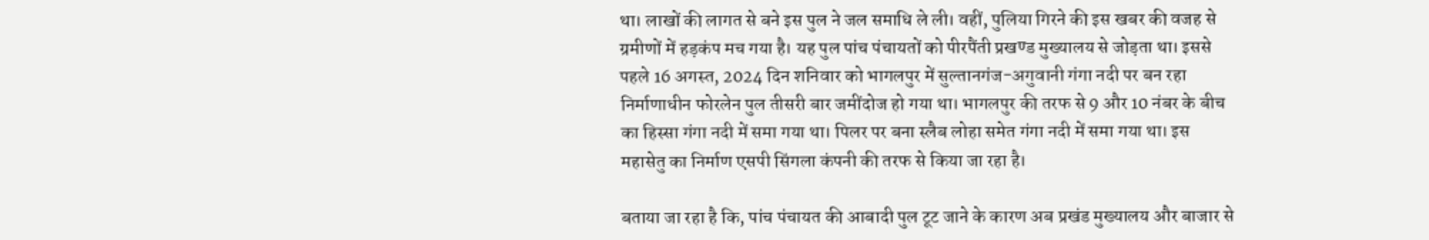था। लाखों की लागत से बने इस पुल ने जल समाधि ले ली। वहीं, पुलिया गिरने की इस खबर की वजह से ग्रमीणों में हड़कंप मच गया है। यह पुल पांच पंचायतों को पीरपैंती प्रखण्ड मुख्यालय से जोड़ता था। इससे पहले 16 अगस्त, 2024 दिन शनिवार को भागलपुर में सुल्तानगंज-अगुवानी गंगा नदी पर बन रहा निर्माणाधीन फोरलेन पुल तीसरी बार जमींदोज हो गया था। भागलपुर की तरफ से 9 और 10 नंबर के बीच का हिस्सा गंगा नदी में समा गया था। पिलर पर बना स्लैब लोहा समेत गंगा नदी में समा गया था। इस महासेतु का निर्माण एसपी सिंगला कंपनी की तरफ से किया जा रहा है।

बताया जा रहा है कि, पांच पंचायत की आबादी पुल टूट जाने के कारण अब प्रखंड मुख्यालय और बाजार से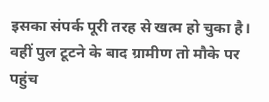इसका संपर्क पूरी तरह से खत्म हो चुका है। वहीं पुल टूटने के बाद ग्रामीण तो मौके पर पहुंच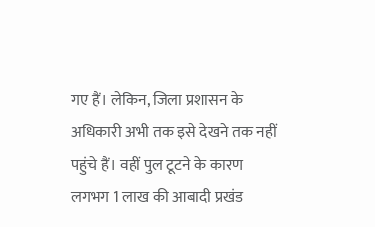गए हैं। लेकिन, जिला प्रशासन के अधिकारी अभी तक इसे देखने तक नहीं पहुंचे हैं। वहीं पुल टूटने के कारण लगभग 1 लाख की आबादी प्रखंड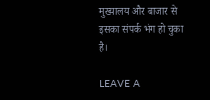मुख्यालय और बाजार से इसका संपर्क भंग हो चुका है।

LEAVE A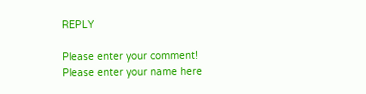REPLY

Please enter your comment!
Please enter your name here